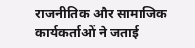राजनीतिक और सामाजिक कार्यकर्ताओं ने जताई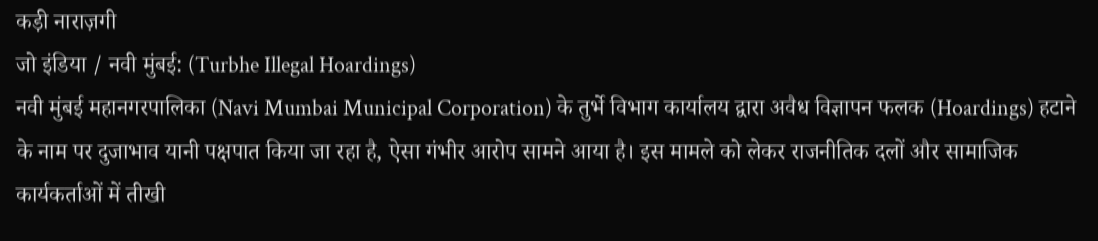कड़ी नाराज़गी
जो इंडिया / नवी मुंबई: (Turbhe Illegal Hoardings)
नवी मुंबई महानगरपालिका (Navi Mumbai Municipal Corporation) के तुर्भे विभाग कार्यालय द्वारा अवैध विज्ञापन फलक (Hoardings) हटाने के नाम पर दुजाभाव यानी पक्षपात किया जा रहा है, ऐसा गंभीर आरोप सामने आया है। इस मामले को लेकर राजनीतिक दलों और सामाजिक कार्यकर्ताओं में तीखी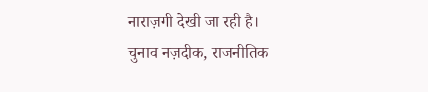नाराज़गी देखी जा रही है।
चुनाव नज़दीक, राजनीतिक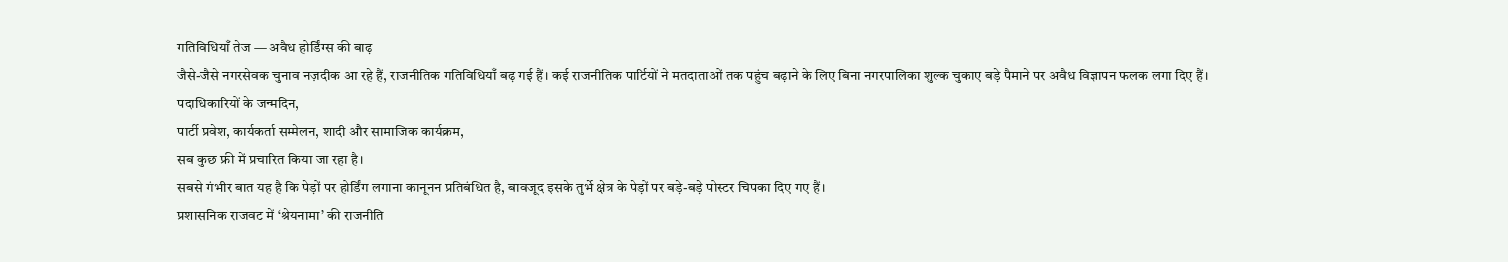गतिविधियाँ तेज — अवैध होर्डिंग्स की बाढ़
जैसे-जैसे नगरसेवक चुनाव नज़दीक आ रहे हैं, राजनीतिक गतिविधियाँ बढ़ गई हैं। कई राजनीतिक पार्टियों ने मतदाताओं तक पहुंच बढ़ाने के लिए बिना नगरपालिका शुल्क चुकाए बड़े पैमाने पर अवैध विज्ञापन फलक लगा दिए हैं।
पदाधिकारियों के जन्मदिन,
पार्टी प्रवेश, कार्यकर्ता सम्मेलन, शादी और सामाजिक कार्यक्रम,
सब कुछ फ्री में प्रचारित किया जा रहा है।
सबसे गंभीर बात यह है कि पेड़ों पर होर्डिंग लगाना कानूनन प्रतिबंधित है, बावजूद इसके तुर्भे क्षेत्र के पेड़ों पर बड़े-बड़े पोस्टर चिपका दिए गए हैं।
प्रशासनिक राजवट में ‘श्रेयनामा’ की राजनीति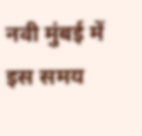नवी मुंबई में इस समय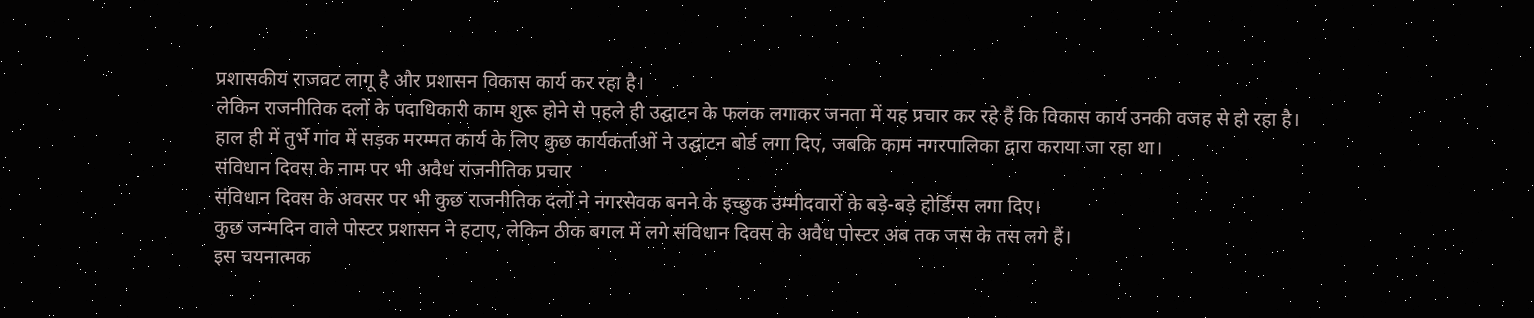प्रशासकीय राजवट लागू है और प्रशासन विकास कार्य कर रहा है।
लेकिन राजनीतिक दलों के पदाधिकारी काम शुरू होने से पहले ही उद्घाटन के फलक लगाकर जनता में यह प्रचार कर रहे हैं कि विकास कार्य उनकी वजह से हो रहा है।
हाल ही में तुर्भे गांव में सड़क मरम्मत कार्य के लिए कुछ कार्यकर्ताओं ने उद्घाटन बोर्ड लगा दिए, जबकि काम नगरपालिका द्वारा कराया जा रहा था।
संविधान दिवस के नाम पर भी अवैध राजनीतिक प्रचार
संविधान दिवस के अवसर पर भी कुछ राजनीतिक दलों ने नगरसेवक बनने के इच्छुक उम्मीदवारों के बड़े-बड़े होर्डिंग्स लगा दिए।
कुछ जन्मदिन वाले पोस्टर प्रशासन ने हटाए, लेकिन ठीक बगल में लगे संविधान दिवस के अवैध पोस्टर अब तक जस के तस लगे हैं।
इस चयनात्मक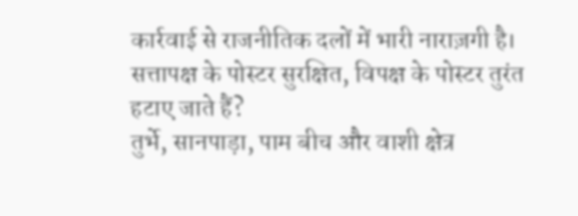कार्रवाई से राजनीतिक दलों में भारी नाराज़गी है।
सत्तापक्ष के पोस्टर सुरक्षित, विपक्ष के पोस्टर तुरंत हटाए जाते हैं?
तुर्भे, सानपाड़ा, पाम बीच और वाशी क्षेत्र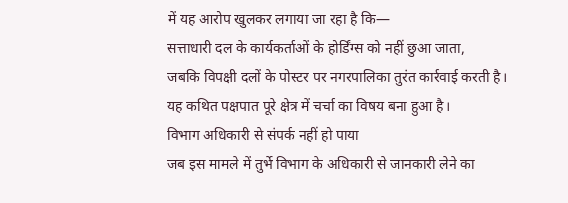में यह आरोप खुलकर लगाया जा रहा है कि—
सत्ताधारी दल के कार्यकर्ताओं के होर्डिंग्स को नहीं छुआ जाता,
जबकि विपक्षी दलों के पोस्टर पर नगरपालिका तुरंत कार्रवाई करती है।
यह कथित पक्षपात पूरे क्षेत्र में चर्चा का विषय बना हुआ है।
विभाग अधिकारी से संपर्क नहीं हो पाया
जब इस मामले में तुर्भे विभाग के अधिकारी से जानकारी लेने का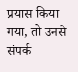प्रयास किया गया, तो उनसे संपर्क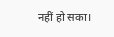नहीं हो सका।